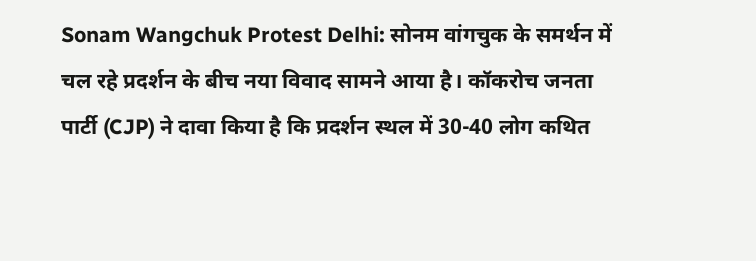Sonam Wangchuk Protest Delhi: सोनम वांगचुक के समर्थन में चल रहे प्रदर्शन के बीच नया विवाद सामने आया है। कॉकरोच जनता पार्टी (CJP) ने दावा किया है कि प्रदर्शन स्थल में 30-40 लोग कथित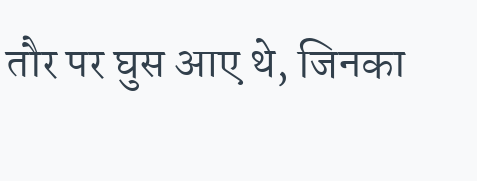तौर पर घुस आए थे, जिनका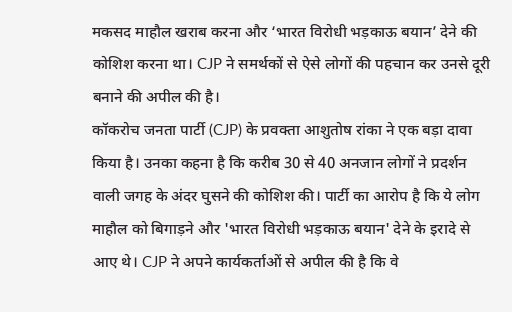मकसद माहौल खराब करना और ‘भारत विरोधी भड़काऊ बयान’ देने की कोशिश करना था। CJP ने समर्थकों से ऐसे लोगों की पहचान कर उनसे दूरी बनाने की अपील की है।
कॉकरोच जनता पार्टी (CJP) के प्रवक्ता आशुतोष रांका ने एक बड़ा दावा किया है। उनका कहना है कि करीब 30 से 40 अनजान लोगों ने प्रदर्शन वाली जगह के अंदर घुसने की कोशिश की। पार्टी का आरोप है कि ये लोग माहौल को बिगाड़ने और 'भारत विरोधी भड़काऊ बयान' देने के इरादे से आए थे। CJP ने अपने कार्यकर्ताओं से अपील की है कि वे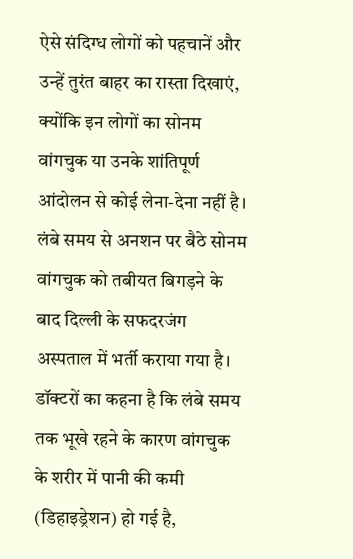ऐसे संदिग्ध लोगों को पहचानें और उन्हें तुरंत बाहर का रास्ता दिखाएं, क्योंकि इन लोगों का सोनम वांगचुक या उनके शांतिपूर्ण आंदोलन से कोई लेना-देना नहीं है।
लंबे समय से अनशन पर बैठे सोनम वांगचुक को तबीयत बिगड़ने के बाद दिल्ली के सफदरजंग अस्पताल में भर्ती कराया गया है। डॉक्टरों का कहना है कि लंबे समय तक भूखे रहने के कारण वांगचुक के शरीर में पानी की कमी (डिहाइड्रेशन) हो गई है,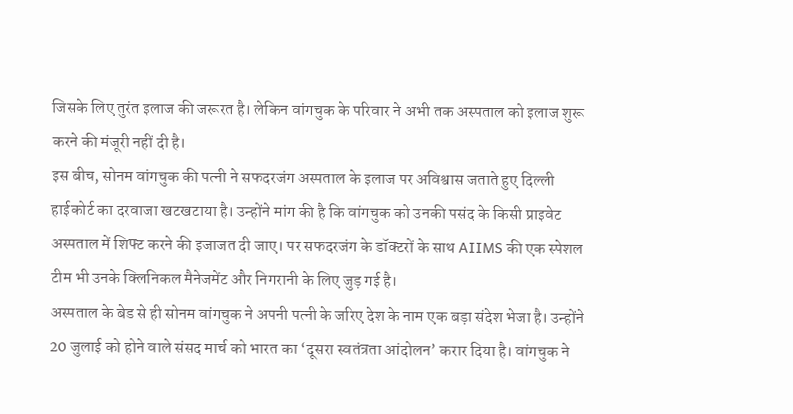जिसके लिए तुरंत इलाज की जरूरत है। लेकिन वांगचुक के परिवार ने अभी तक अस्पताल को इलाज शुरू करने की मंजूरी नहीं दी है।
इस बीच, सोनम वांगचुक की पत्नी ने सफदरजंग अस्पताल के इलाज पर अविश्वास जताते हुए दिल्ली हाईकोर्ट का दरवाजा खटखटाया है। उन्होंने मांग की है कि वांगचुक को उनकी पसंद के किसी प्राइवेट अस्पताल में शिफ्ट करने की इजाजत दी जाए। पर सफदरजंग के डॉक्टरों के साथ AIIMS की एक स्पेशल टीम भी उनके क्लिनिकल मैनेजमेंट और निगरानी के लिए जुड़ गई है।
अस्पताल के बेड से ही सोनम वांगचुक ने अपनी पत्नी के जरिए देश के नाम एक बड़ा संदेश भेजा है। उन्होंने 20 जुलाई को होने वाले संसद मार्च को भारत का ‘दूसरा स्वतंत्रता आंदोलन’ करार दिया है। वांगचुक ने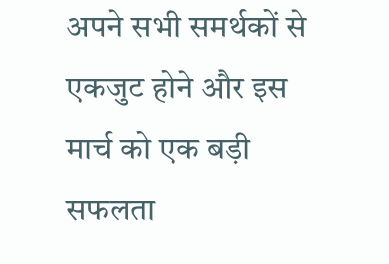अपने सभी समर्थकों से एकजुट होने और इस मार्च को एक बड़ी सफलता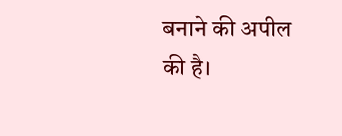बनाने की अपील की है।